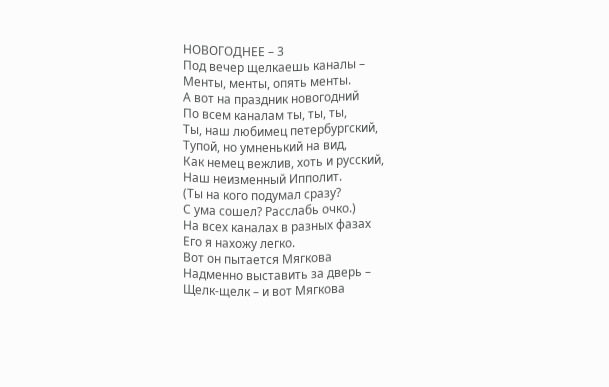НОВОГОДНЕЕ – 3
Под вечер щелкаешь каналы –
Менты, менты, опять менты.
А вот на праздник новогодний
По всем каналам ты, ты, ты,
Ты, наш любимец петербургский,
Тупой, но умненький на вид,
Как немец вежлив, хоть и русский,
Наш неизменный Ипполит.
(Ты на кого подумал сразу?
С ума сошел? Расслабь очко.)
На всех каналах в разных фазах
Его я нахожу легко.
Вот он пытается Мягкова
Надменно выставить за дверь –
Щелк-щелк – и вот Мягкова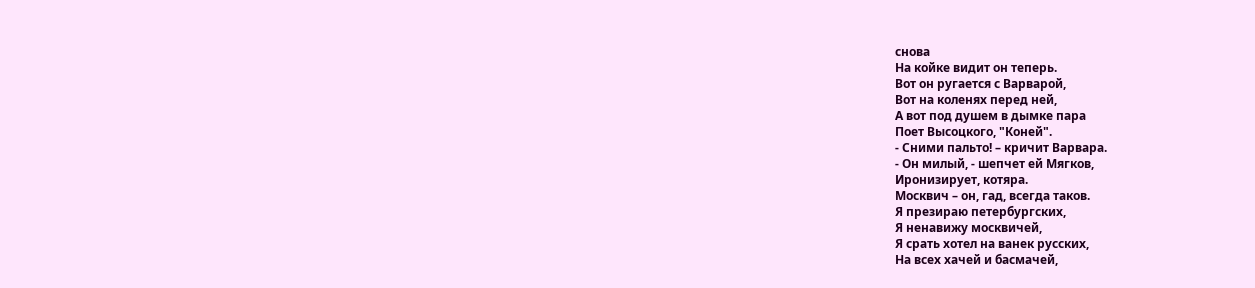снова
На койке видит он теперь.
Вот он ругается с Варварой,
Вот на коленях перед ней,
А вот под душем в дымке пара
Поет Высоцкого, "Коней".
- Сними пальто! – кричит Варвара.
- Он милый, - шепчет ей Мягков,
Иронизирует, котяра.
Москвич – он, гад, всегда таков.
Я презираю петербургских,
Я ненавижу москвичей,
Я срать хотел на ванек русских,
На всех хачей и басмачей,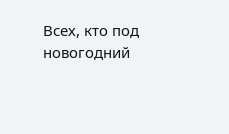Всех, кто под новогодний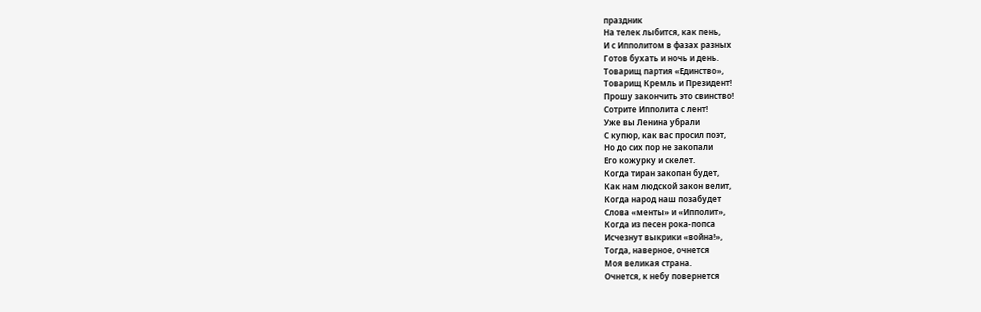праздник
На телек лыбится, как пень,
И с Ипполитом в фазах разных
Готов бухать и ночь и день.
Товарищ партия «Единство»,
Товарищ Кремль и Президент!
Прошу закончить это свинство!
Сотрите Ипполита с лент!
Уже вы Ленина убрали
С купюр, как вас просил поэт,
Но до сих пор не закопали
Его кожурку и скелет.
Когда тиран закопан будет,
Как нам людской закон велит,
Когда народ наш позабудет
Слова «менты» и «Ипполит»,
Когда из песен рока-попса
Исчезнут выкрики «война!»,
Тогда, наверное, очнется
Моя великая страна.
Очнется, к небу повернется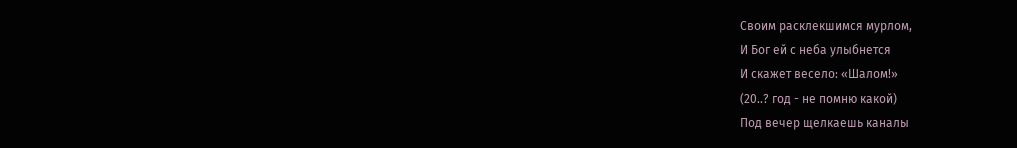Своим расклекшимся мурлом,
И Бог ей с неба улыбнется
И скажет весело: «Шалом!»
(20..? год - не помню какой)
Под вечер щелкаешь каналы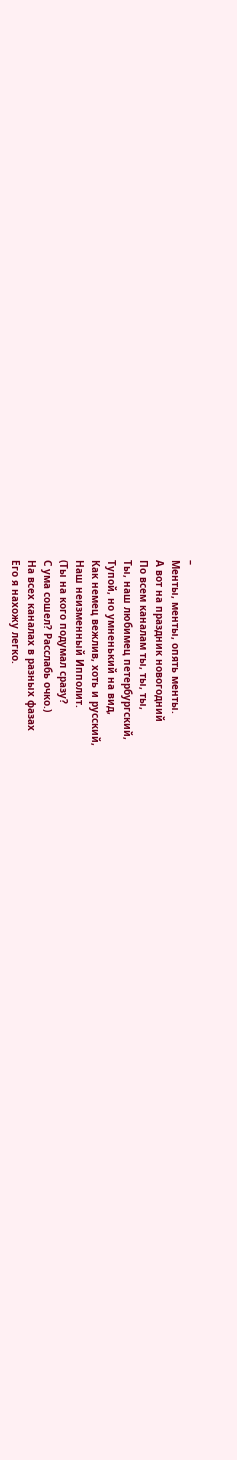–
Менты, менты, опять менты.
А вот на праздник новогодний
По всем каналам ты, ты, ты,
Ты, наш любимец петербургский,
Тупой, но умненький на вид,
Как немец вежлив, хоть и русский,
Наш неизменный Ипполит.
(Ты на кого подумал сразу?
С ума сошел? Расслабь очко.)
На всех каналах в разных фазах
Его я нахожу легко.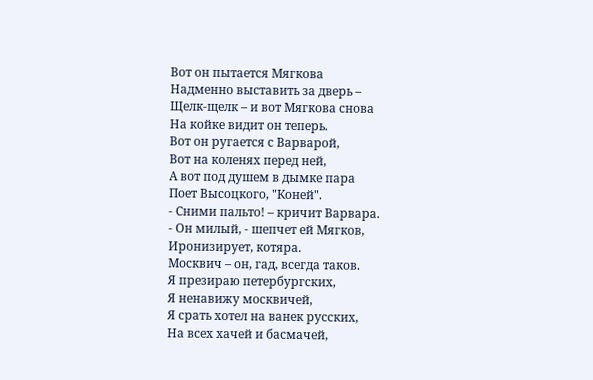Вот он пытается Мягкова
Надменно выставить за дверь –
Щелк-щелк – и вот Мягкова снова
На койке видит он теперь.
Вот он ругается с Варварой,
Вот на коленях перед ней,
А вот под душем в дымке пара
Поет Высоцкого, "Коней".
- Сними пальто! – кричит Варвара.
- Он милый, - шепчет ей Мягков,
Иронизирует, котяра.
Москвич – он, гад, всегда таков.
Я презираю петербургских,
Я ненавижу москвичей,
Я срать хотел на ванек русских,
На всех хачей и басмачей,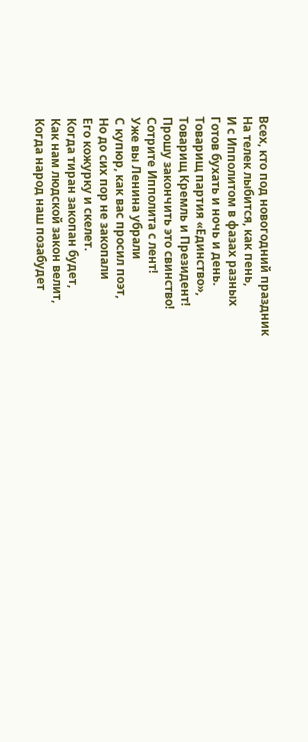Всех, кто под новогодний праздник
На телек лыбится, как пень,
И с Ипполитом в фазах разных
Готов бухать и ночь и день.
Товарищ партия «Единство»,
Товарищ Кремль и Президент!
Прошу закончить это свинство!
Сотрите Ипполита с лент!
Уже вы Ленина убрали
С купюр, как вас просил поэт,
Но до сих пор не закопали
Его кожурку и скелет.
Когда тиран закопан будет,
Как нам людской закон велит,
Когда народ наш позабудет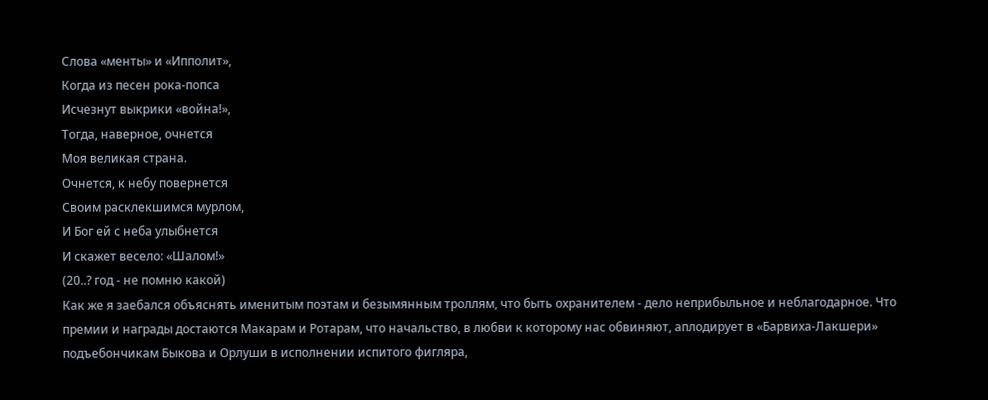Слова «менты» и «Ипполит»,
Когда из песен рока-попса
Исчезнут выкрики «война!»,
Тогда, наверное, очнется
Моя великая страна.
Очнется, к небу повернется
Своим расклекшимся мурлом,
И Бог ей с неба улыбнется
И скажет весело: «Шалом!»
(20..? год - не помню какой)
Как же я заебался объяснять именитым поэтам и безымянным троллям, что быть охранителем - дело неприбыльное и неблагодарное. Что премии и награды достаются Макарам и Ротарам, что начальство, в любви к которому нас обвиняют, аплодирует в «Барвиха-Лакшери» подъебончикам Быкова и Орлуши в исполнении испитого фигляра,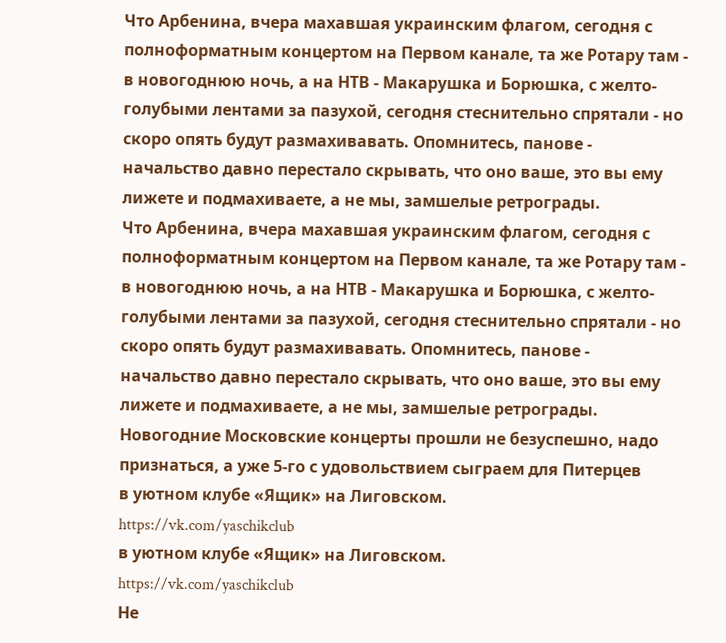Что Арбенина, вчера махавшая украинским флагом, сегодня с полноформатным концертом на Первом канале, та же Ротару там - в новогоднюю ночь, а на НТВ - Макарушка и Борюшка, с желто-голубыми лентами за пазухой, сегодня стеснительно спрятали - но скоро опять будут размахивавать. Опомнитесь, панове - начальство давно перестало скрывать, что оно ваше, это вы ему лижете и подмахиваете, а не мы, замшелые ретрограды.
Что Арбенина, вчера махавшая украинским флагом, сегодня с полноформатным концертом на Первом канале, та же Ротару там - в новогоднюю ночь, а на НТВ - Макарушка и Борюшка, с желто-голубыми лентами за пазухой, сегодня стеснительно спрятали - но скоро опять будут размахивавать. Опомнитесь, панове - начальство давно перестало скрывать, что оно ваше, это вы ему лижете и подмахиваете, а не мы, замшелые ретрограды.
Новогодние Московские концерты прошли не безуспешно, надо признаться, а уже 5-го с удовольствием сыграем для Питерцев
в уютном клубе «Ящик» на Лиговском.
https://vk.com/yaschikclub
в уютном клубе «Ящик» на Лиговском.
https://vk.com/yaschikclub
Не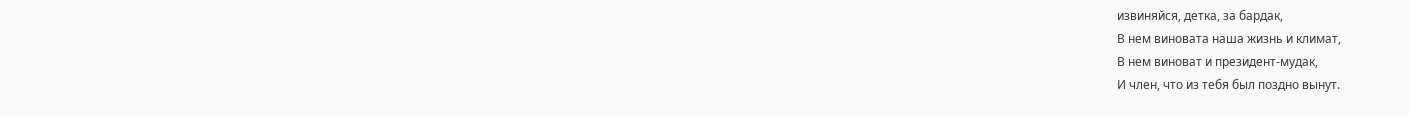извиняйся, детка, за бардак,
В нем виновата наша жизнь и климат,
В нем виноват и президент-мудак,
И член, что из тебя был поздно вынут.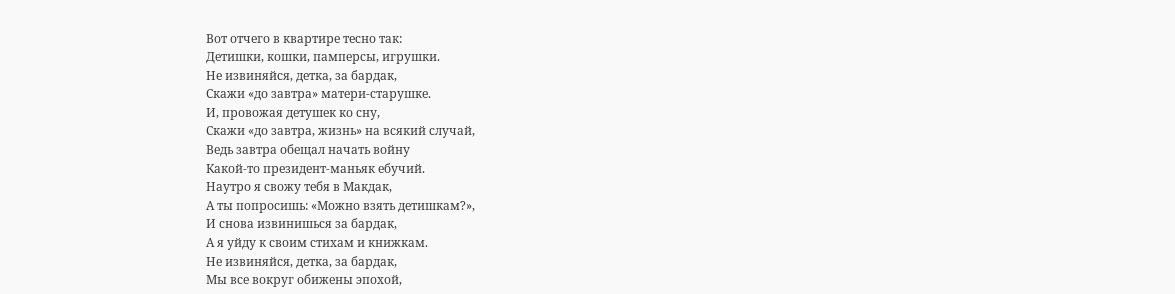Вот отчего в квартире тесно так:
Детишки, кошки, памперсы, игрушки.
Не извиняйся, детка, за бардак,
Скажи «до завтра» матери-старушке.
И, провожая детушек ко сну,
Скажи «до завтра, жизнь» на всякий случай,
Ведь завтра обещал начать войну
Какой-то президент-маньяк ебучий.
Наутро я свожу тебя в Макдак,
А ты попросишь: «Можно взять детишкам?»,
И снова извинишься за бардак,
А я уйду к своим стихам и книжкам.
Не извиняйся, детка, за бардак,
Мы все вокруг обижены эпохой,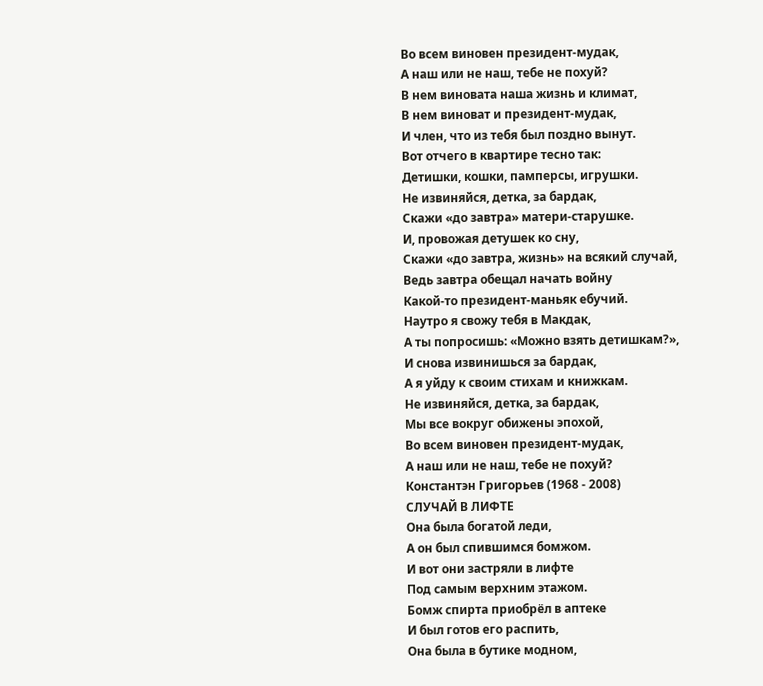Во всем виновен президент-мудак,
А наш или не наш, тебе не похуй?
В нем виновата наша жизнь и климат,
В нем виноват и президент-мудак,
И член, что из тебя был поздно вынут.
Вот отчего в квартире тесно так:
Детишки, кошки, памперсы, игрушки.
Не извиняйся, детка, за бардак,
Скажи «до завтра» матери-старушке.
И, провожая детушек ко сну,
Скажи «до завтра, жизнь» на всякий случай,
Ведь завтра обещал начать войну
Какой-то президент-маньяк ебучий.
Наутро я свожу тебя в Макдак,
А ты попросишь: «Можно взять детишкам?»,
И снова извинишься за бардак,
А я уйду к своим стихам и книжкам.
Не извиняйся, детка, за бардак,
Мы все вокруг обижены эпохой,
Во всем виновен президент-мудак,
А наш или не наш, тебе не похуй?
Константэн Григорьев (1968 - 2008)
СЛУЧАЙ В ЛИФТЕ
Она была богатой леди,
А он был спившимся бомжом.
И вот они застряли в лифте
Под самым верхним этажом.
Бомж спирта приобрёл в аптеке
И был готов его распить,
Она была в бутике модном,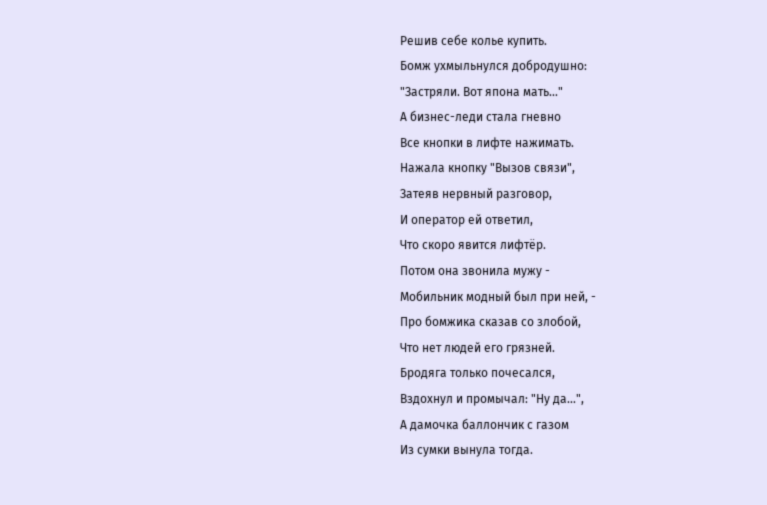Решив себе колье купить.
Бомж ухмыльнулся добродушно:
"Застряли. Вот япона мать..."
А бизнес-леди стала гневно
Все кнопки в лифте нажимать.
Нажала кнопку "Вызов связи",
Затеяв нервный разговор,
И оператор ей ответил,
Что скоро явится лифтёр.
Потом она звонила мужу -
Мобильник модный был при ней, -
Про бомжика сказав со злобой,
Что нет людей его грязней.
Бродяга только почесался,
Вздохнул и промычал: "Ну да...",
А дамочка баллончик с газом
Из сумки вынула тогда.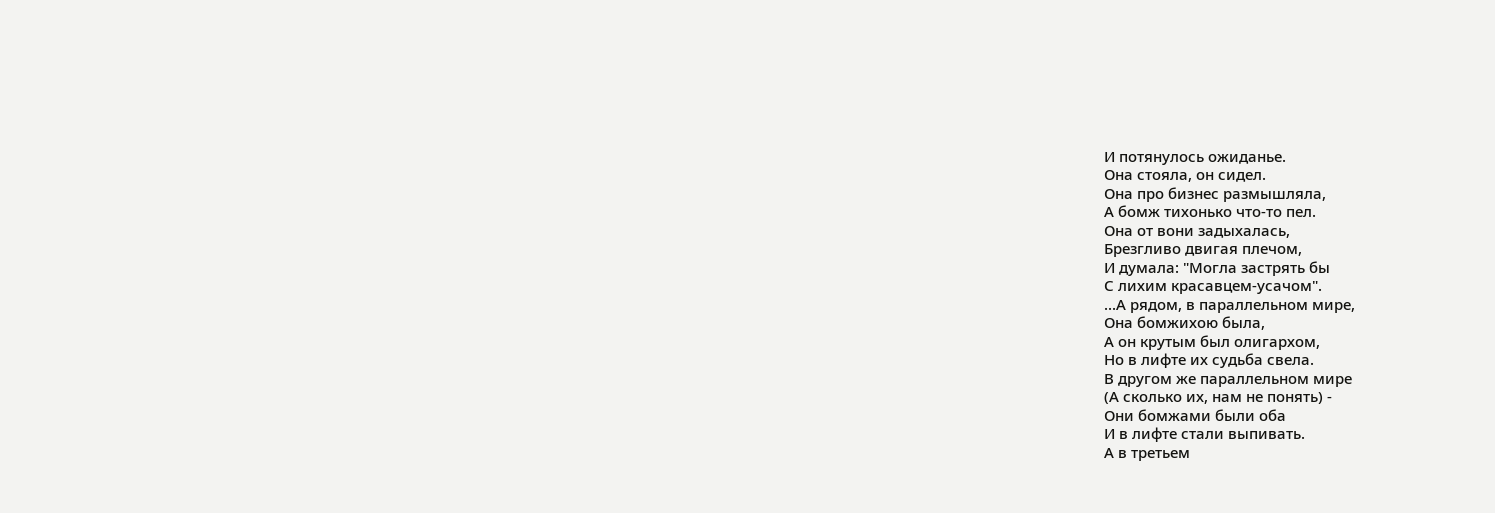И потянулось ожиданье.
Она стояла, он сидел.
Она про бизнес размышляла,
А бомж тихонько что-то пел.
Она от вони задыхалась,
Брезгливо двигая плечом,
И думала: "Могла застрять бы
С лихим красавцем-усачом".
...А рядом, в параллельном мире,
Она бомжихою была,
А он крутым был олигархом,
Но в лифте их судьба свела.
В другом же параллельном мире
(А сколько их, нам не понять) -
Они бомжами были оба
И в лифте стали выпивать.
А в третьем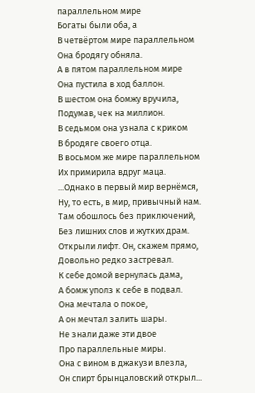параллельном мире
Богаты были оба, а
В четвёртом мире параллельном
Она бродягу обняла.
А в пятом параллельном мире
Она пустила в ход баллон.
В шестом она бомжу вручила,
Подумав, чек на миллион.
В седьмом она узнала с криком
В бродяге своего отца.
В восьмом же мире параллельном
Их примирила вдруг маца.
...Однако в первый мир вернёмся,
Ну, то есть, в мир, привычный нам.
Там обошлось без приключений,
Без лишних слов и жутких драм.
Открыли лифт. Он, скажем прямо,
Довольно редко застревал.
К себе домой вернулась дама,
А бомж уполз к себе в подвал.
Она мечтала о покое,
А он мечтал залить шары.
Не знали даже эти двое
Про параллельные миры.
Она с вином в джакузи влезла,
Он спирт брынцаловский открыл...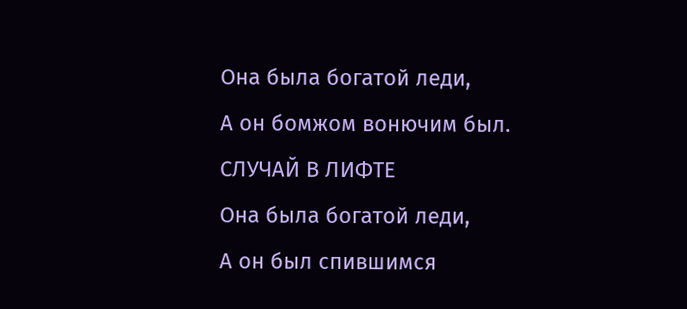Она была богатой леди,
А он бомжом вонючим был.
СЛУЧАЙ В ЛИФТЕ
Она была богатой леди,
А он был спившимся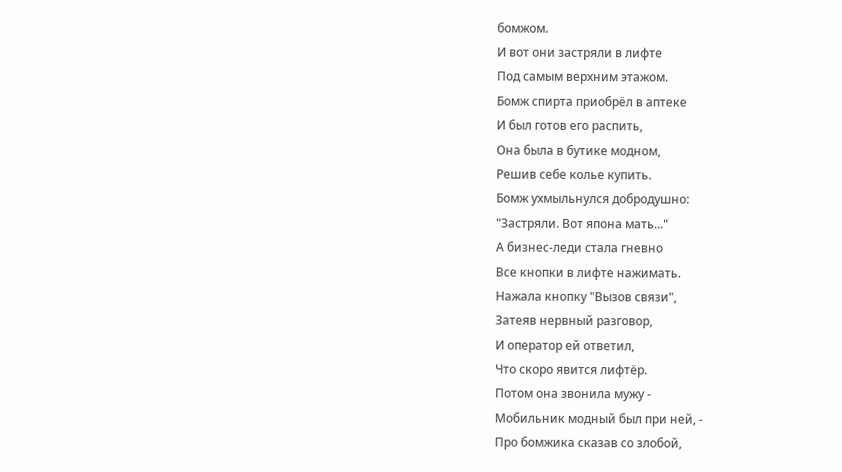бомжом.
И вот они застряли в лифте
Под самым верхним этажом.
Бомж спирта приобрёл в аптеке
И был готов его распить,
Она была в бутике модном,
Решив себе колье купить.
Бомж ухмыльнулся добродушно:
"Застряли. Вот япона мать..."
А бизнес-леди стала гневно
Все кнопки в лифте нажимать.
Нажала кнопку "Вызов связи",
Затеяв нервный разговор,
И оператор ей ответил,
Что скоро явится лифтёр.
Потом она звонила мужу -
Мобильник модный был при ней, -
Про бомжика сказав со злобой,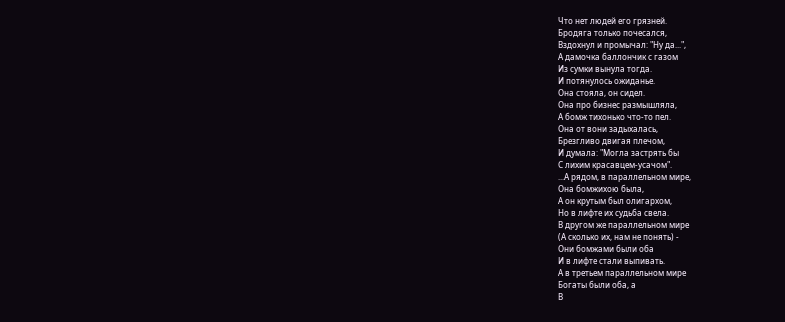Что нет людей его грязней.
Бродяга только почесался,
Вздохнул и промычал: "Ну да...",
А дамочка баллончик с газом
Из сумки вынула тогда.
И потянулось ожиданье.
Она стояла, он сидел.
Она про бизнес размышляла,
А бомж тихонько что-то пел.
Она от вони задыхалась,
Брезгливо двигая плечом,
И думала: "Могла застрять бы
С лихим красавцем-усачом".
...А рядом, в параллельном мире,
Она бомжихою была,
А он крутым был олигархом,
Но в лифте их судьба свела.
В другом же параллельном мире
(А сколько их, нам не понять) -
Они бомжами были оба
И в лифте стали выпивать.
А в третьем параллельном мире
Богаты были оба, а
В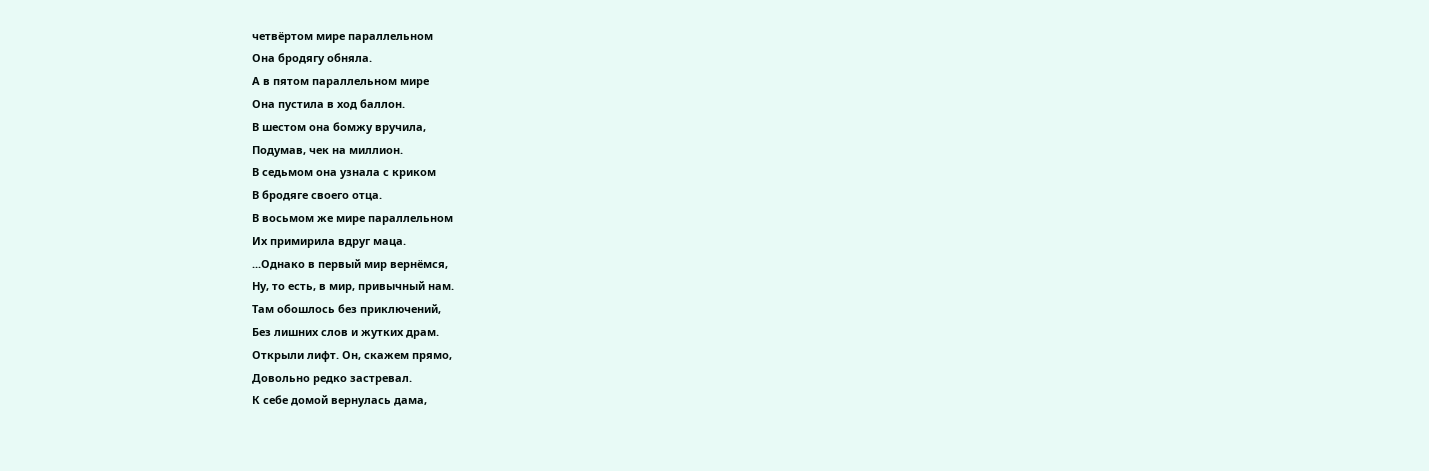четвёртом мире параллельном
Она бродягу обняла.
А в пятом параллельном мире
Она пустила в ход баллон.
В шестом она бомжу вручила,
Подумав, чек на миллион.
В седьмом она узнала с криком
В бродяге своего отца.
В восьмом же мире параллельном
Их примирила вдруг маца.
...Однако в первый мир вернёмся,
Ну, то есть, в мир, привычный нам.
Там обошлось без приключений,
Без лишних слов и жутких драм.
Открыли лифт. Он, скажем прямо,
Довольно редко застревал.
К себе домой вернулась дама,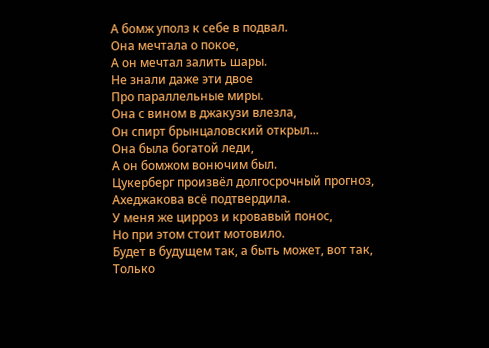А бомж уполз к себе в подвал.
Она мечтала о покое,
А он мечтал залить шары.
Не знали даже эти двое
Про параллельные миры.
Она с вином в джакузи влезла,
Он спирт брынцаловский открыл...
Она была богатой леди,
А он бомжом вонючим был.
Цукерберг произвёл долгосрочный прогноз,
Ахеджакова всё подтвердила.
У меня же цирроз и кровавый понос,
Но при этом стоит мотовило.
Будет в будущем так, а быть может, вот так,
Только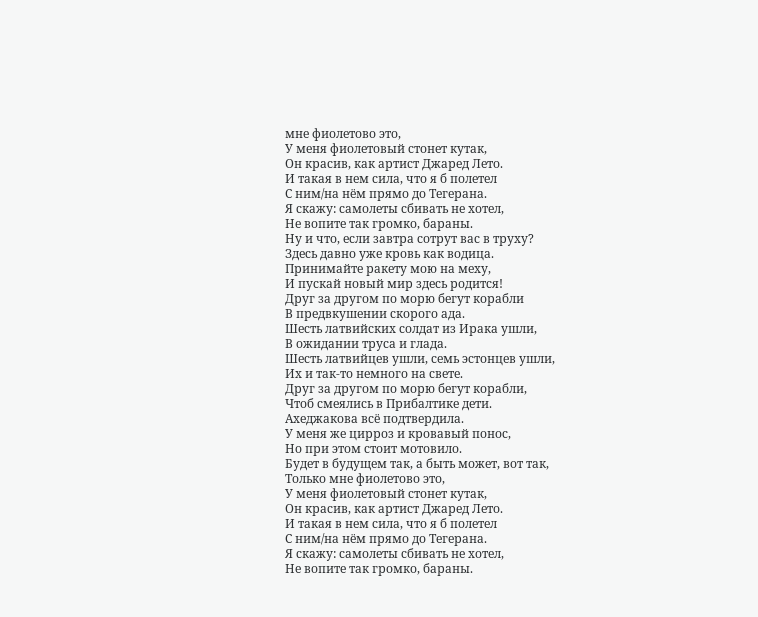мне фиолетово это,
У меня фиолетовый стонет кутак,
Он красив, как артист Джаред Лето.
И такая в нем сила, что я б полетел
С ним/на нём прямо до Тегерана.
Я скажу: самолеты сбивать не хотел,
Не вопите так громко, бараны.
Ну и что, если завтра сотрут вас в труху?
Здесь давно уже кровь как водица.
Принимайте ракету мою на меху,
И пускай новый мир здесь родится!
Друг за другом по морю бегут корабли
В предвкушении скорого ада.
Шесть латвийских солдат из Ирака ушли,
В ожидании труса и глада.
Шесть латвийцев ушли, семь эстонцев ушли,
Их и так-то немного на свете.
Друг за другом по морю бегут корабли,
Чтоб смеялись в Прибалтике дети.
Ахеджакова всё подтвердила.
У меня же цирроз и кровавый понос,
Но при этом стоит мотовило.
Будет в будущем так, а быть может, вот так,
Только мне фиолетово это,
У меня фиолетовый стонет кутак,
Он красив, как артист Джаред Лето.
И такая в нем сила, что я б полетел
С ним/на нём прямо до Тегерана.
Я скажу: самолеты сбивать не хотел,
Не вопите так громко, бараны.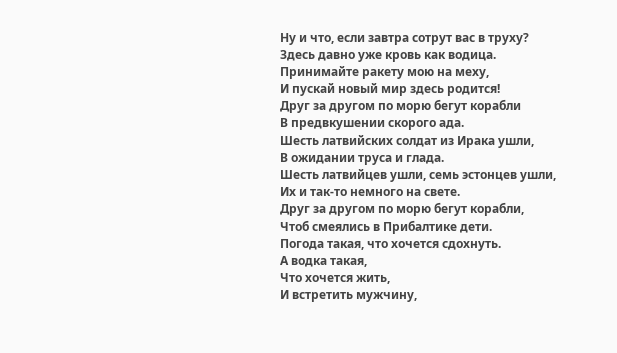Ну и что, если завтра сотрут вас в труху?
Здесь давно уже кровь как водица.
Принимайте ракету мою на меху,
И пускай новый мир здесь родится!
Друг за другом по морю бегут корабли
В предвкушении скорого ада.
Шесть латвийских солдат из Ирака ушли,
В ожидании труса и глада.
Шесть латвийцев ушли, семь эстонцев ушли,
Их и так-то немного на свете.
Друг за другом по морю бегут корабли,
Чтоб смеялись в Прибалтике дети.
Погода такая, что хочется сдохнуть.
А водка такая,
Что хочется жить,
И встретить мужчину,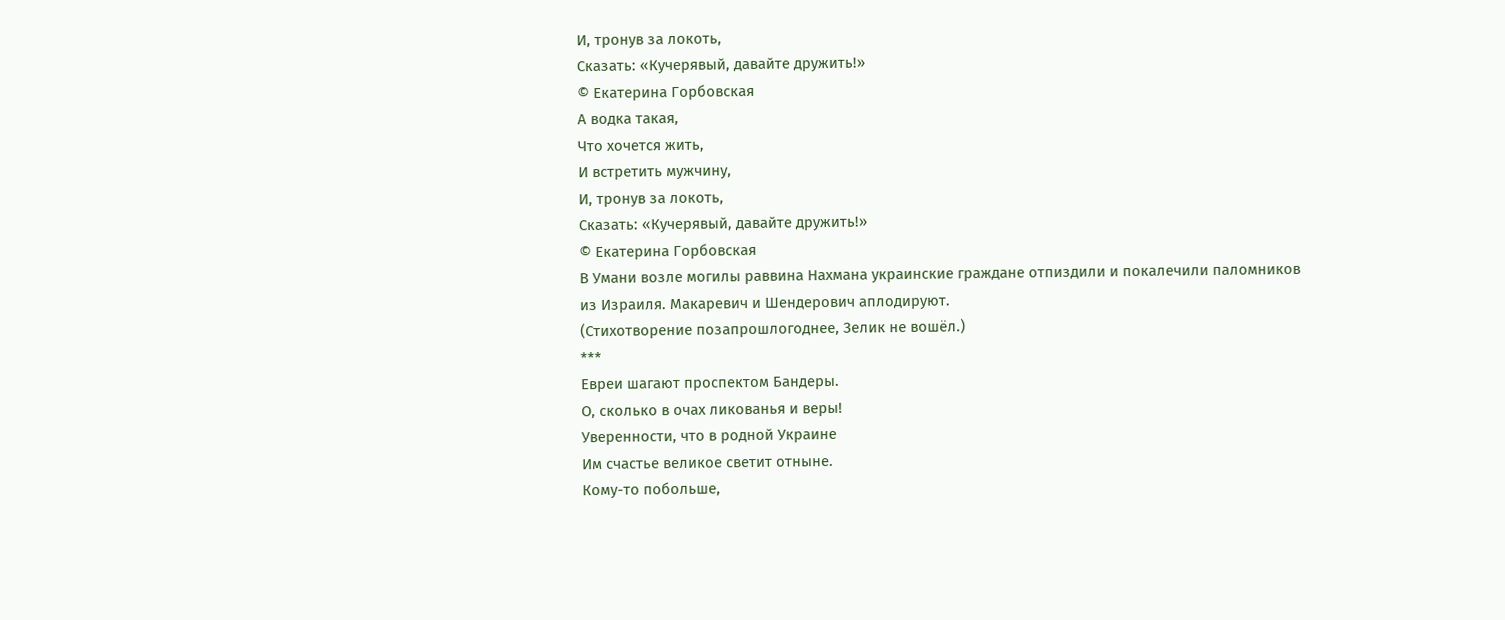И, тронув за локоть,
Сказать: «Кучерявый, давайте дружить!»
© Екатерина Горбовская
А водка такая,
Что хочется жить,
И встретить мужчину,
И, тронув за локоть,
Сказать: «Кучерявый, давайте дружить!»
© Екатерина Горбовская
В Умани возле могилы раввина Нахмана украинские граждане отпиздили и покалечили паломников из Израиля. Макаревич и Шендерович аплодируют.
(Стихотворение позапрошлогоднее, Зелик не вошёл.)
***
Евреи шагают проспектом Бандеры.
О, сколько в очах ликованья и веры!
Уверенности, что в родной Украине
Им счастье великое светит отныне.
Кому-то побольше,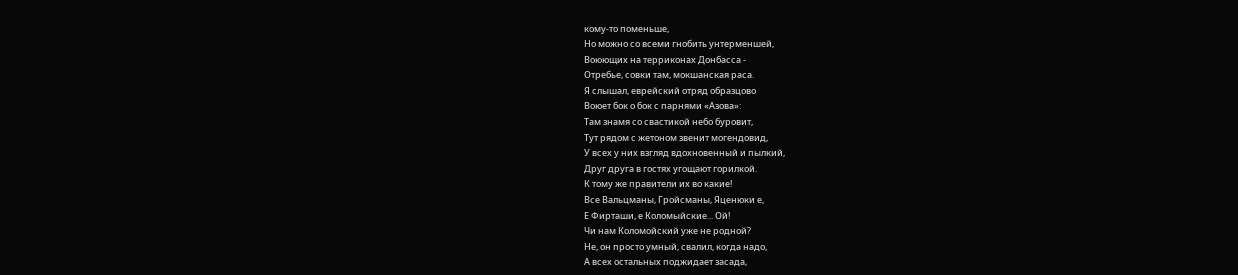кому-то поменьше,
Но можно со всеми гнобить унтерменшей,
Воюющих на терриконах Донбасса -
Отребье, совки там, мокшанская раса.
Я слышал, еврейский отряд образцово
Воюет бок о бок с парнями «Азова»:
Там знамя со свастикой небо буровит,
Тут рядом с жетоном звенит могендовид,
У всех у них взгляд вдохновенный и пылкий,
Друг друга в гостях угощают горилкой.
К тому же правители их во какие!
Все Вальцманы, Гройсманы, Яценюки е,
Е Фирташи, е Коломыйские... Ой!
Чи нам Коломойский уже не родной?
Не, он просто умный, свалил, когда надо,
А всех остальных поджидает засада,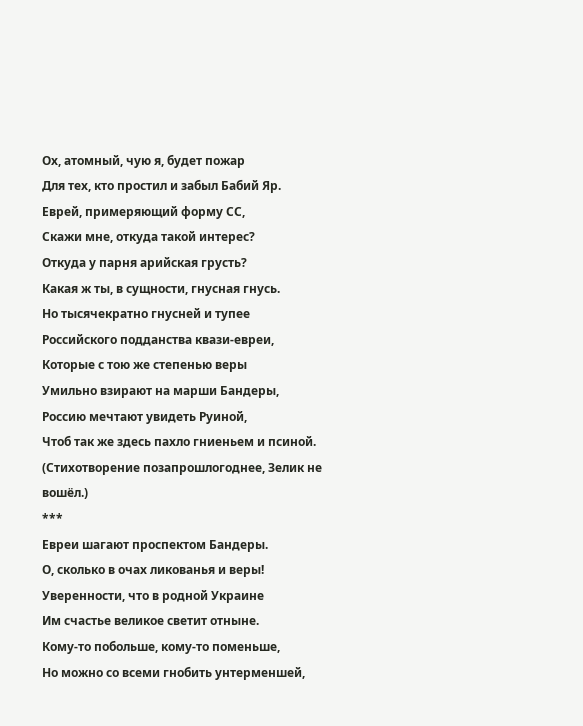Ох, атомный, чую я, будет пожар
Для тех, кто простил и забыл Бабий Яр.
Еврей, примеряющий форму СС,
Скажи мне, откуда такой интерес?
Откуда у парня арийская грусть?
Какая ж ты, в сущности, гнусная гнусь.
Но тысячекратно гнусней и тупее
Российского подданства квази-евреи,
Которые с тою же степенью веры
Умильно взирают на марши Бандеры,
Россию мечтают увидеть Руиной,
Чтоб так же здесь пахло гниеньем и псиной.
(Стихотворение позапрошлогоднее, Зелик не вошёл.)
***
Евреи шагают проспектом Бандеры.
О, сколько в очах ликованья и веры!
Уверенности, что в родной Украине
Им счастье великое светит отныне.
Кому-то побольше, кому-то поменьше,
Но можно со всеми гнобить унтерменшей,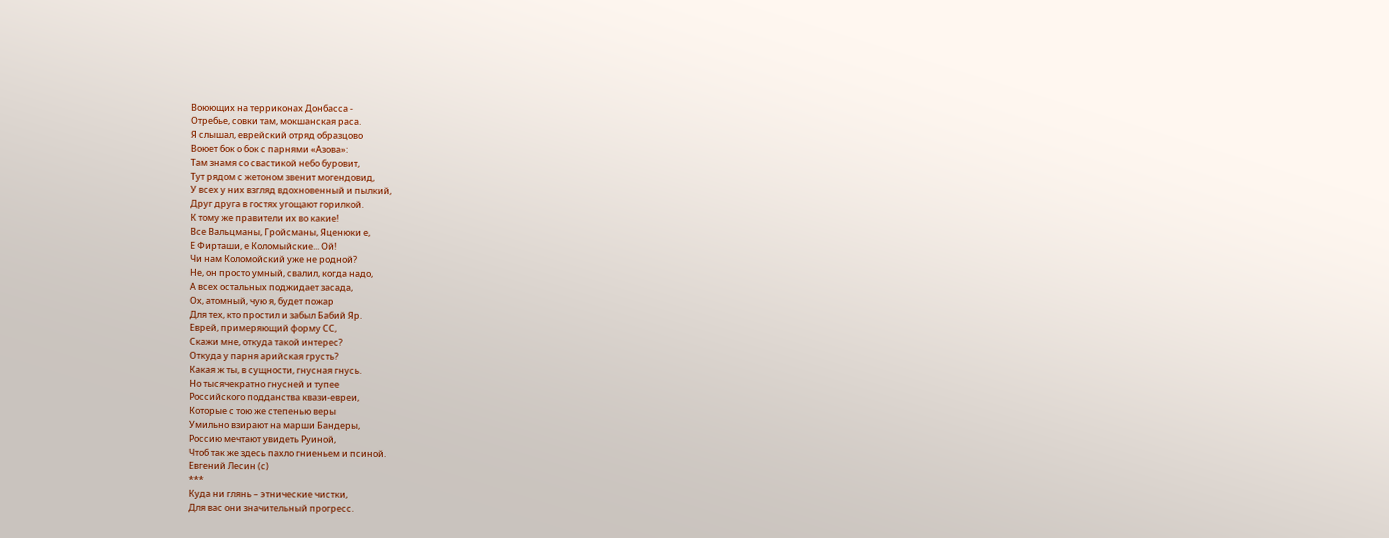Воюющих на терриконах Донбасса -
Отребье, совки там, мокшанская раса.
Я слышал, еврейский отряд образцово
Воюет бок о бок с парнями «Азова»:
Там знамя со свастикой небо буровит,
Тут рядом с жетоном звенит могендовид,
У всех у них взгляд вдохновенный и пылкий,
Друг друга в гостях угощают горилкой.
К тому же правители их во какие!
Все Вальцманы, Гройсманы, Яценюки е,
Е Фирташи, е Коломыйские... Ой!
Чи нам Коломойский уже не родной?
Не, он просто умный, свалил, когда надо,
А всех остальных поджидает засада,
Ох, атомный, чую я, будет пожар
Для тех, кто простил и забыл Бабий Яр.
Еврей, примеряющий форму СС,
Скажи мне, откуда такой интерес?
Откуда у парня арийская грусть?
Какая ж ты, в сущности, гнусная гнусь.
Но тысячекратно гнусней и тупее
Российского подданства квази-евреи,
Которые с тою же степенью веры
Умильно взирают на марши Бандеры,
Россию мечтают увидеть Руиной,
Чтоб так же здесь пахло гниеньем и псиной.
Евгений Лесин (с)
***
Куда ни глянь – этнические чистки,
Для вас они значительный прогресс.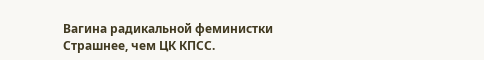Вагина радикальной феминистки
Страшнее, чем ЦК КПСС.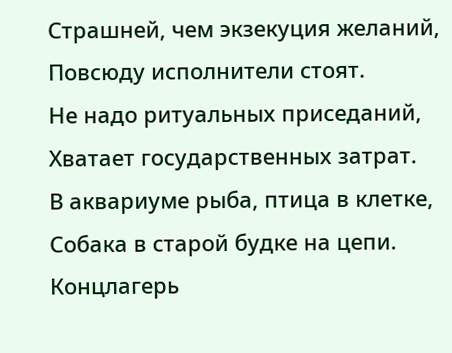Страшней, чем экзекуция желаний,
Повсюду исполнители стоят.
Не надо ритуальных приседаний,
Хватает государственных затрат.
В аквариуме рыба, птица в клетке,
Собака в старой будке на цепи.
Концлагерь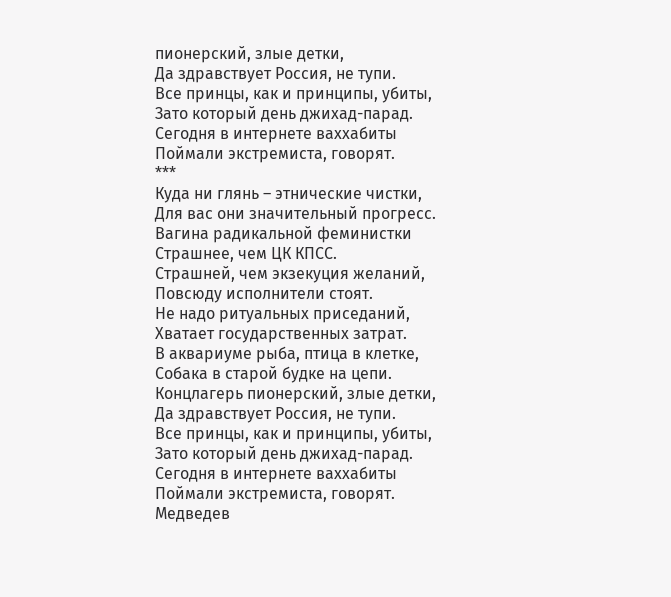пионерский, злые детки,
Да здравствует Россия, не тупи.
Все принцы, как и принципы, убиты,
Зато который день джихад-парад.
Сегодня в интернете ваххабиты
Поймали экстремиста, говорят.
***
Куда ни глянь – этнические чистки,
Для вас они значительный прогресс.
Вагина радикальной феминистки
Страшнее, чем ЦК КПСС.
Страшней, чем экзекуция желаний,
Повсюду исполнители стоят.
Не надо ритуальных приседаний,
Хватает государственных затрат.
В аквариуме рыба, птица в клетке,
Собака в старой будке на цепи.
Концлагерь пионерский, злые детки,
Да здравствует Россия, не тупи.
Все принцы, как и принципы, убиты,
Зато который день джихад-парад.
Сегодня в интернете ваххабиты
Поймали экстремиста, говорят.
Медведев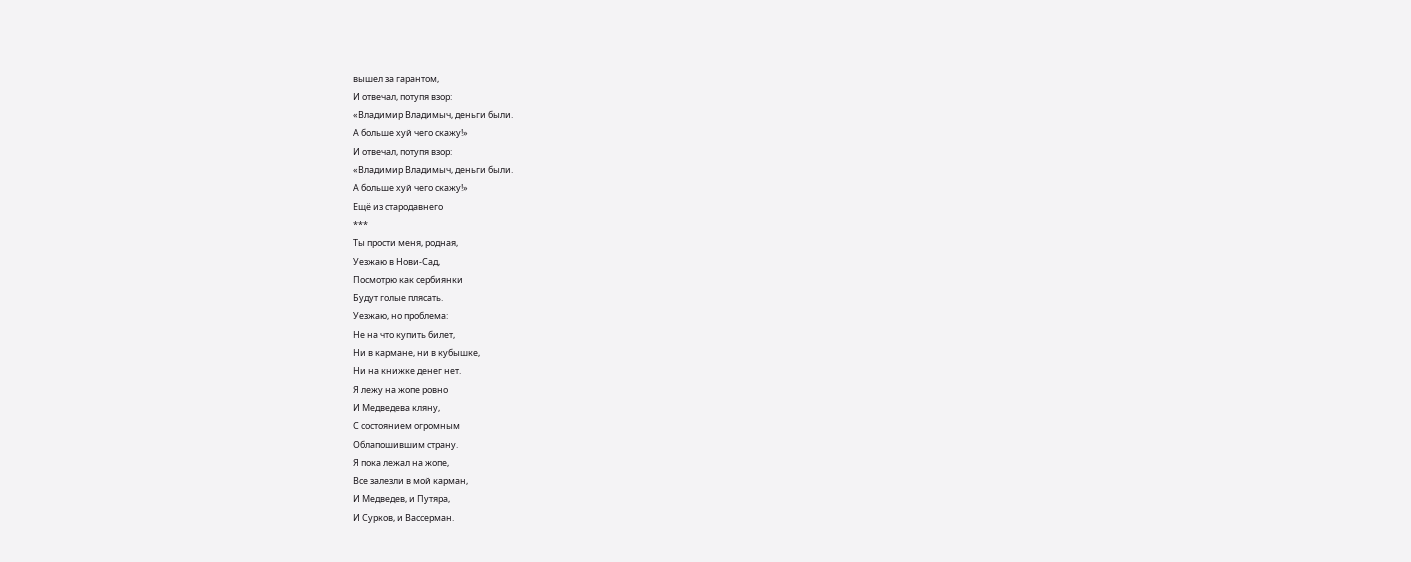вышел за гарантом,
И отвечал, потупя взор:
«Владимир Владимыч, деньги были.
А больше хуй чего скажу!»
И отвечал, потупя взор:
«Владимир Владимыч, деньги были.
А больше хуй чего скажу!»
Ещё из стародавнего
***
Ты прости меня, родная,
Уезжаю в Нови-Сад,
Посмотрю как сербиянки
Будут голые плясать.
Уезжаю, но проблема:
Не на что купить билет,
Ни в кармане, ни в кубышке,
Ни на книжке денег нет.
Я лежу на жопе ровно
И Медведева кляну,
С состоянием огромным
Облапошившим страну.
Я пока лежал на жопе,
Все залезли в мой карман,
И Медведев, и Путяра,
И Сурков, и Вассерман.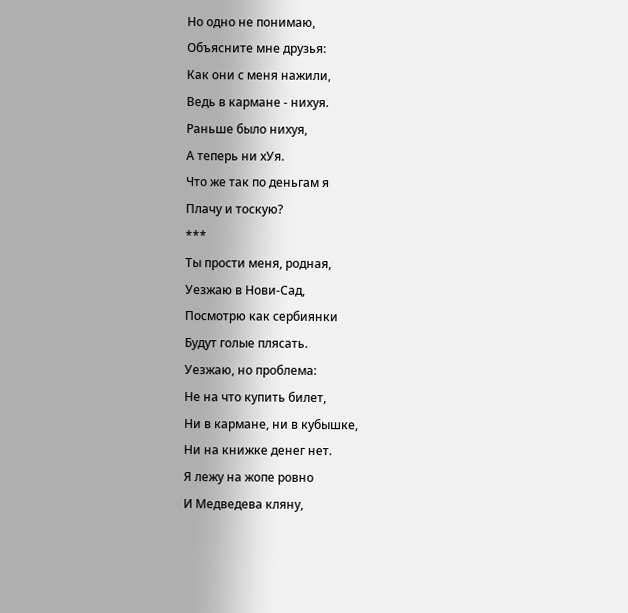Но одно не понимаю,
Объясните мне друзья:
Как они с меня нажили,
Ведь в кармане - нихуя.
Раньше было нихуя,
А теперь ни хУя.
Что же так по деньгам я
Плачу и тоскую?
***
Ты прости меня, родная,
Уезжаю в Нови-Сад,
Посмотрю как сербиянки
Будут голые плясать.
Уезжаю, но проблема:
Не на что купить билет,
Ни в кармане, ни в кубышке,
Ни на книжке денег нет.
Я лежу на жопе ровно
И Медведева кляну,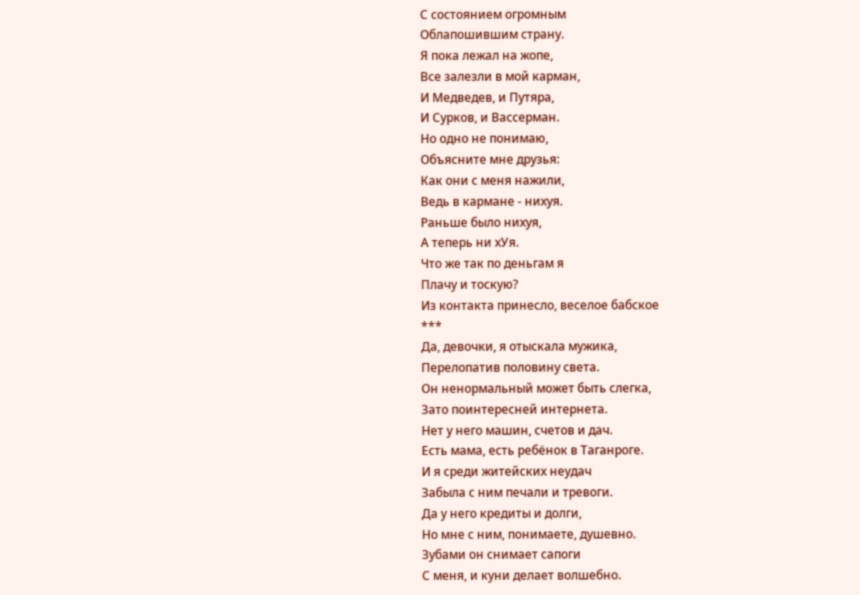С состоянием огромным
Облапошившим страну.
Я пока лежал на жопе,
Все залезли в мой карман,
И Медведев, и Путяра,
И Сурков, и Вассерман.
Но одно не понимаю,
Объясните мне друзья:
Как они с меня нажили,
Ведь в кармане - нихуя.
Раньше было нихуя,
А теперь ни хУя.
Что же так по деньгам я
Плачу и тоскую?
Из контакта принесло, веселое бабское
***
Да, девочки, я отыскала мужика,
Перелопатив половину света.
Он ненормальный может быть слегка,
Зато поинтересней интернета.
Нет у него машин, счетов и дач.
Есть мама, есть ребёнок в Таганроге.
И я среди житейских неудач
Забыла с ним печали и тревоги.
Да у него кредиты и долги,
Но мне с ним, понимаете, душевно.
Зубами он снимает сапоги
С меня, и куни делает волшебно.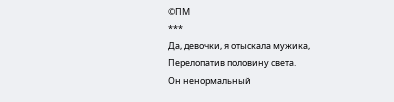©ПМ
***
Да, девочки, я отыскала мужика,
Перелопатив половину света.
Он ненормальный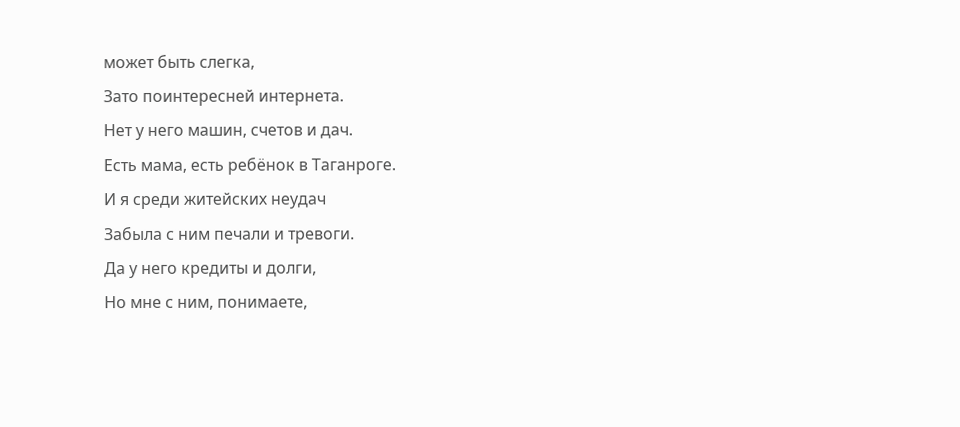может быть слегка,
Зато поинтересней интернета.
Нет у него машин, счетов и дач.
Есть мама, есть ребёнок в Таганроге.
И я среди житейских неудач
Забыла с ним печали и тревоги.
Да у него кредиты и долги,
Но мне с ним, понимаете,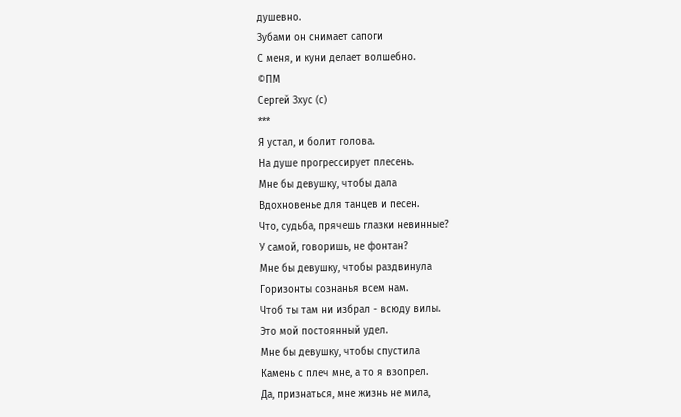душевно.
Зубами он снимает сапоги
С меня, и куни делает волшебно.
©ПМ
Сергей Зхус (с)
***
Я устал, и болит голова.
На душе прогрессирует плесень.
Мне бы девушку, чтобы дала
Вдохновенье для танцев и песен.
Что, судьба, прячешь глазки невинные?
У самой, говоришь, не фонтан?
Мне бы девушку, чтобы раздвинула
Горизонты сознанья всем нам.
Чтоб ты там ни избрал - всюду вилы.
Это мой постоянный удел.
Мне бы девушку, чтобы спустила
Камень с плеч мне, а то я взопрел.
Да, признаться, мне жизнь не мила,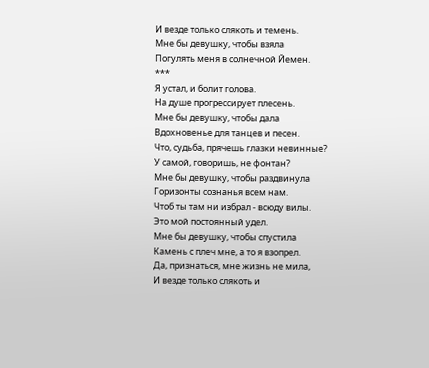И везде только слякоть и темень.
Мне бы девушку, чтобы взяла
Погулять меня в солнечной Йемен.
***
Я устал, и болит голова.
На душе прогрессирует плесень.
Мне бы девушку, чтобы дала
Вдохновенье для танцев и песен.
Что, судьба, прячешь глазки невинные?
У самой, говоришь, не фонтан?
Мне бы девушку, чтобы раздвинула
Горизонты сознанья всем нам.
Чтоб ты там ни избрал - всюду вилы.
Это мой постоянный удел.
Мне бы девушку, чтобы спустила
Камень с плеч мне, а то я взопрел.
Да, признаться, мне жизнь не мила,
И везде только слякоть и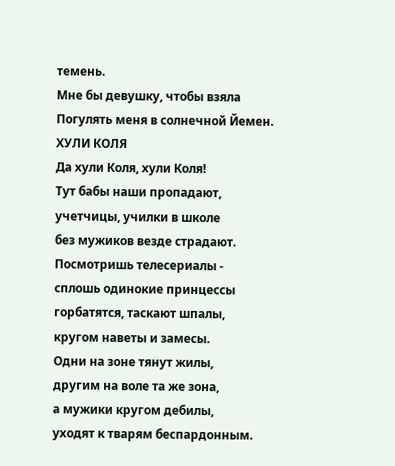темень.
Мне бы девушку, чтобы взяла
Погулять меня в солнечной Йемен.
ХУЛИ КОЛЯ
Да хули Коля, хули Коля!
Тут бабы наши пропадают,
учетчицы, училки в школе
без мужиков везде страдают.
Посмотришь телесериалы -
сплошь одинокие принцессы
горбатятся, таскают шпалы,
кругом наветы и замесы.
Одни на зоне тянут жилы,
другим на воле та же зона,
а мужики кругом дебилы,
уходят к тварям беспардонным.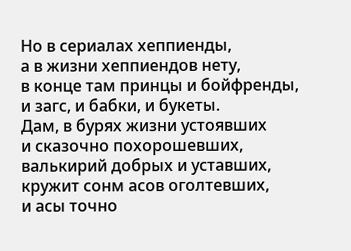Но в сериалах хеппиенды,
а в жизни хеппиендов нету,
в конце там принцы и бойфренды,
и загс, и бабки, и букеты.
Дам, в бурях жизни устоявших
и сказочно похорошевших,
валькирий добрых и уставших,
кружит сонм асов оголтевших,
и асы точно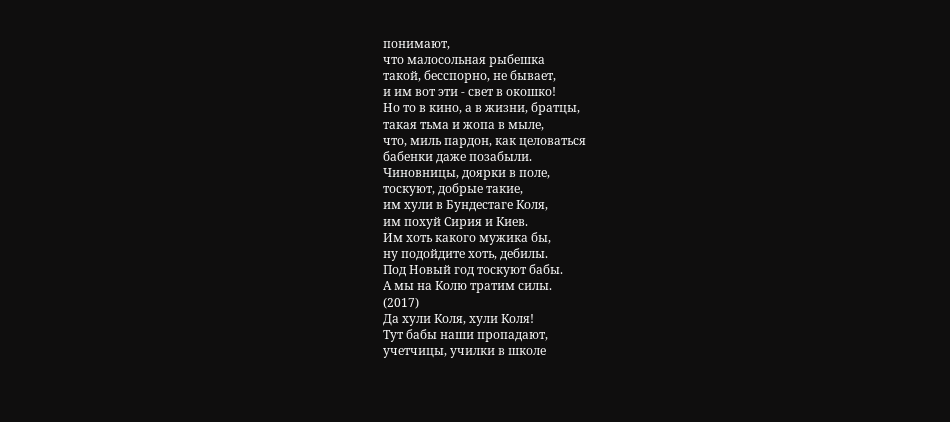понимают,
что малосольная рыбешка
такой, бесспорно, не бывает,
и им вот эти - свет в окошко!
Но то в кино, а в жизни, братцы,
такая тьма и жопа в мыле,
что, миль пардон, как целоваться
бабенки даже позабыли.
Чиновницы, доярки в поле,
тоскуют, добрые такие,
им хули в Бундестаге Коля,
им похуй Сирия и Киев.
Им хоть какого мужика бы,
ну подойдите хоть, дебилы.
Под Новый год тоскуют бабы.
А мы на Колю тратим силы.
(2017)
Да хули Коля, хули Коля!
Тут бабы наши пропадают,
учетчицы, училки в школе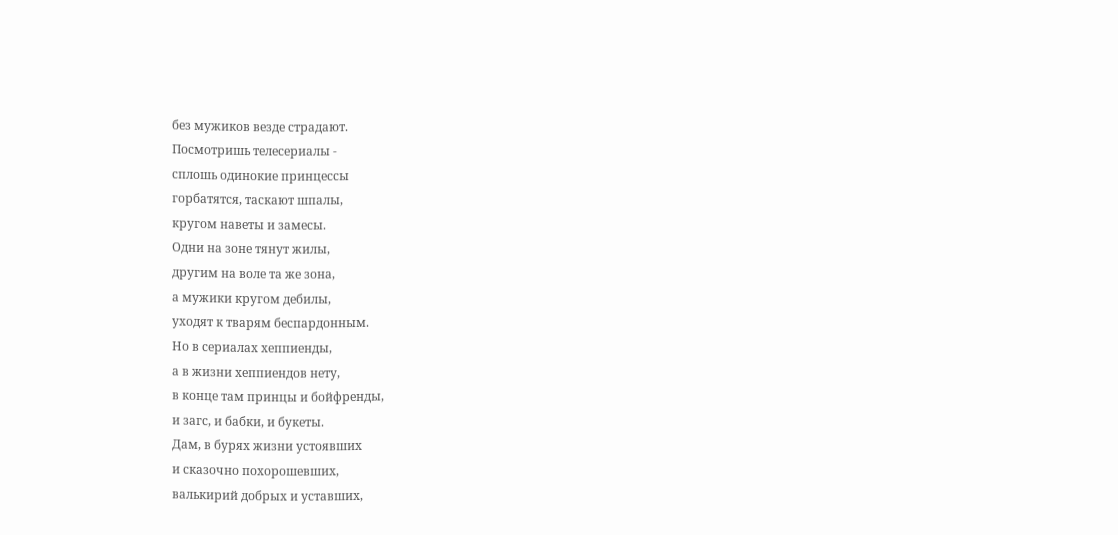без мужиков везде страдают.
Посмотришь телесериалы -
сплошь одинокие принцессы
горбатятся, таскают шпалы,
кругом наветы и замесы.
Одни на зоне тянут жилы,
другим на воле та же зона,
а мужики кругом дебилы,
уходят к тварям беспардонным.
Но в сериалах хеппиенды,
а в жизни хеппиендов нету,
в конце там принцы и бойфренды,
и загс, и бабки, и букеты.
Дам, в бурях жизни устоявших
и сказочно похорошевших,
валькирий добрых и уставших,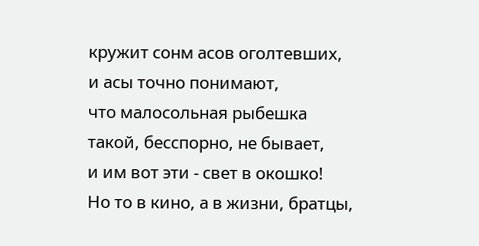кружит сонм асов оголтевших,
и асы точно понимают,
что малосольная рыбешка
такой, бесспорно, не бывает,
и им вот эти - свет в окошко!
Но то в кино, а в жизни, братцы,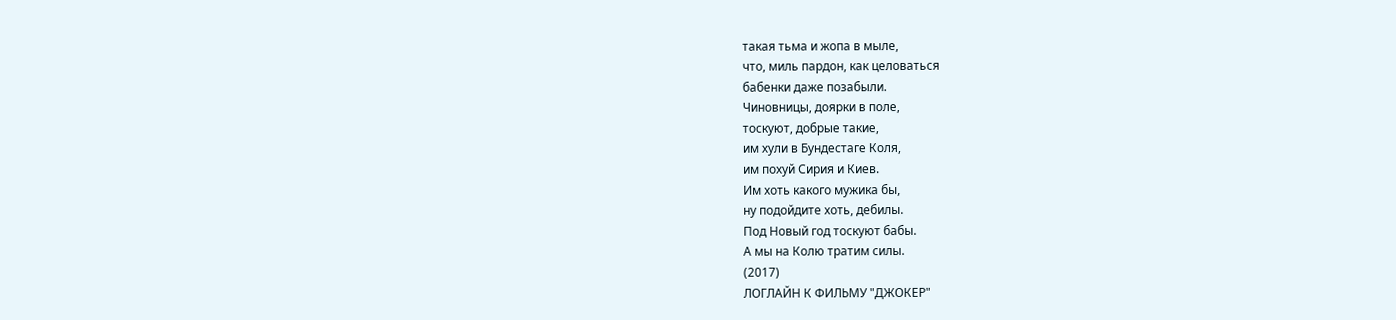такая тьма и жопа в мыле,
что, миль пардон, как целоваться
бабенки даже позабыли.
Чиновницы, доярки в поле,
тоскуют, добрые такие,
им хули в Бундестаге Коля,
им похуй Сирия и Киев.
Им хоть какого мужика бы,
ну подойдите хоть, дебилы.
Под Новый год тоскуют бабы.
А мы на Колю тратим силы.
(2017)
ЛОГЛАЙН К ФИЛЬМУ "ДЖОКЕР"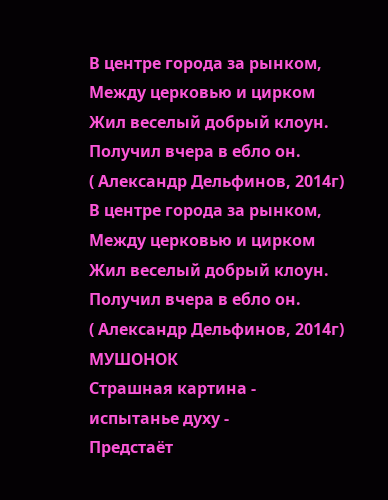В центре города за рынком,
Между церковью и цирком
Жил веселый добрый клоун.
Получил вчера в ебло он.
( Александр Дельфинов, 2014г)
В центре города за рынком,
Между церковью и цирком
Жил веселый добрый клоун.
Получил вчера в ебло он.
( Александр Дельфинов, 2014г)
МУШОНОК
Страшная картина - испытанье духу -
Предстаёт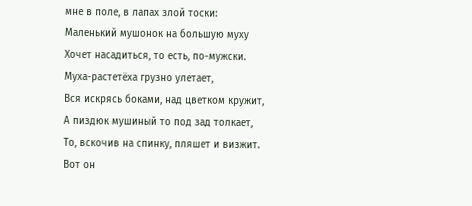мне в поле, в лапах злой тоски:
Маленький мушонок на большую муху
Хочет насадиться, то есть, по-мужски.
Муха-растетёха грузно улетает,
Вся искрясь боками, над цветком кружит,
А пиздюк мушиный то под зад толкает,
То, вскочив на спинку, пляшет и визжит.
Вот он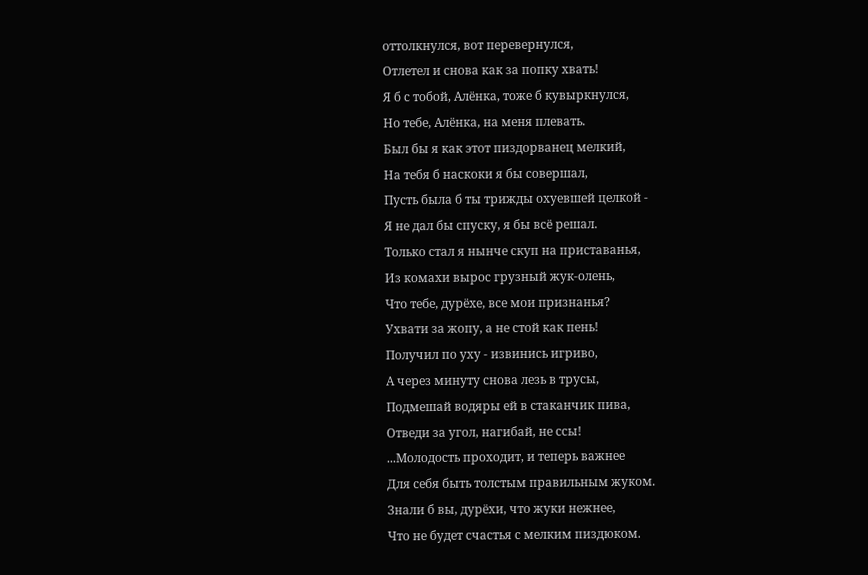оттолкнулся, вот перевернулся,
Отлетел и снова как за попку хвать!
Я б с тобой, Алёнка, тоже б кувыркнулся,
Но тебе, Алёнка, на меня плевать.
Был бы я как этот пиздорванец мелкий,
На тебя б наскоки я бы совершал,
Пусть была б ты трижды охуевшей целкой -
Я не дал бы спуску, я бы всё решал.
Только стал я нынче скуп на приставанья,
Из комахи вырос грузный жук-олень,
Что тебе, дурёхе, все мои признанья?
Ухвати за жопу, а не стой как пень!
Получил по уху - извинись игриво,
А через минуту снова лезь в трусы,
Подмешай водяры ей в стаканчик пива,
Отведи за угол, нагибай, не ссы!
...Молодость проходит, и теперь важнее
Для себя быть толстым правильным жуком.
Знали б вы, дурёхи, что жуки нежнее,
Что не будет счастья с мелким пиздюком.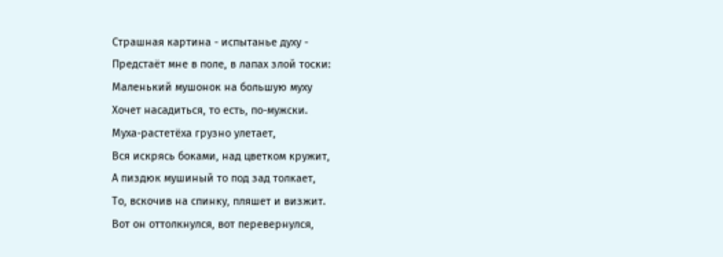Страшная картина - испытанье духу -
Предстаёт мне в поле, в лапах злой тоски:
Маленький мушонок на большую муху
Хочет насадиться, то есть, по-мужски.
Муха-растетёха грузно улетает,
Вся искрясь боками, над цветком кружит,
А пиздюк мушиный то под зад толкает,
То, вскочив на спинку, пляшет и визжит.
Вот он оттолкнулся, вот перевернулся,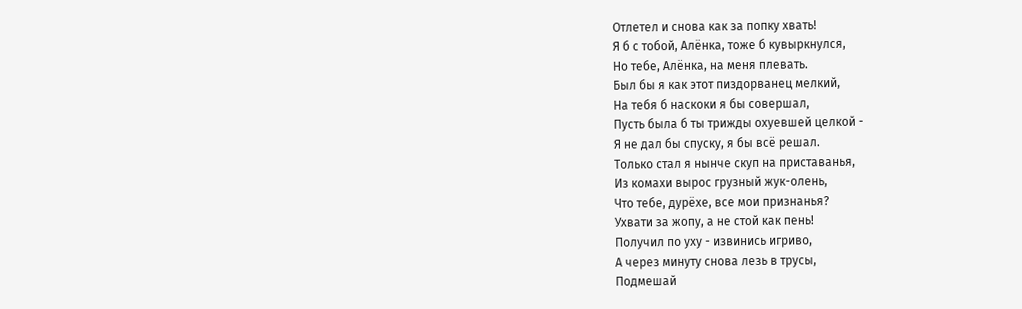Отлетел и снова как за попку хвать!
Я б с тобой, Алёнка, тоже б кувыркнулся,
Но тебе, Алёнка, на меня плевать.
Был бы я как этот пиздорванец мелкий,
На тебя б наскоки я бы совершал,
Пусть была б ты трижды охуевшей целкой -
Я не дал бы спуску, я бы всё решал.
Только стал я нынче скуп на приставанья,
Из комахи вырос грузный жук-олень,
Что тебе, дурёхе, все мои признанья?
Ухвати за жопу, а не стой как пень!
Получил по уху - извинись игриво,
А через минуту снова лезь в трусы,
Подмешай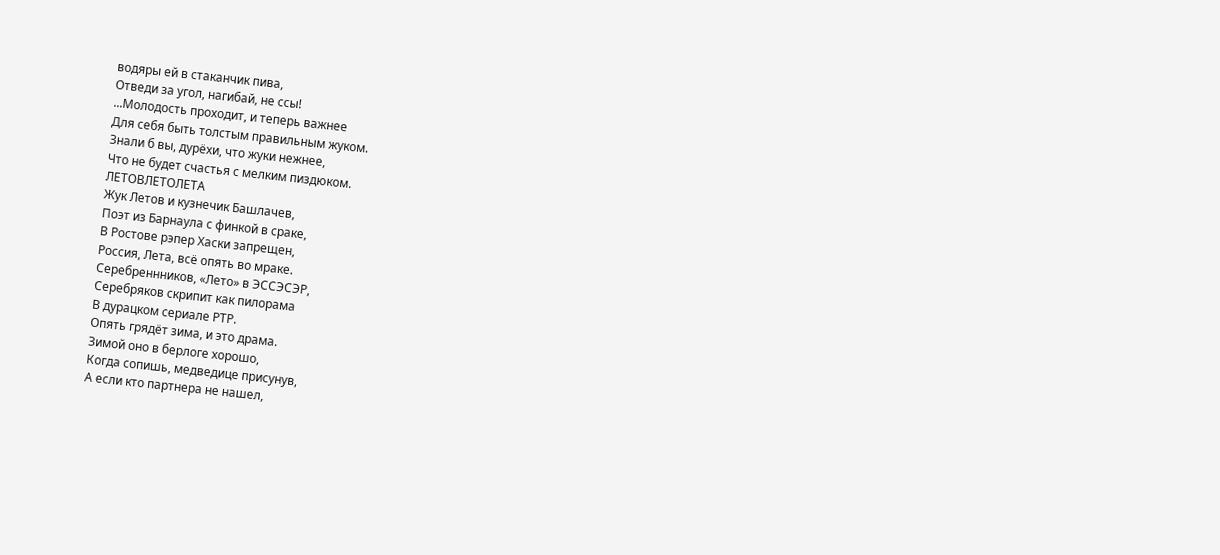водяры ей в стаканчик пива,
Отведи за угол, нагибай, не ссы!
...Молодость проходит, и теперь важнее
Для себя быть толстым правильным жуком.
Знали б вы, дурёхи, что жуки нежнее,
Что не будет счастья с мелким пиздюком.
ЛЕТОВЛЕТОЛЕТА
Жук Летов и кузнечик Башлачев,
Поэт из Барнаула с финкой в сраке,
В Ростове рэпер Хаски запрещен,
Россия, Лета, всё опять во мраке.
Серебреннников, «Лето» в ЭССЭСЭР,
Серебряков скрипит как пилорама
В дурацком сериале РТР.
Опять грядёт зима, и это драма.
Зимой оно в берлоге хорошо,
Когда сопишь, медведице присунув,
А если кто партнера не нашел,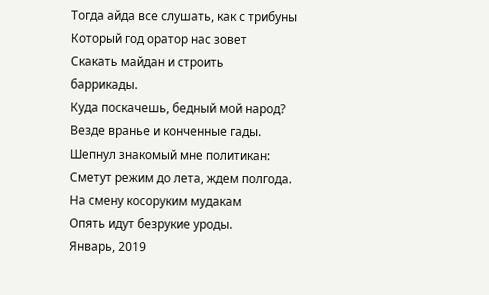Тогда айда все слушать, как с трибуны
Который год оратор нас зовет
Скакать майдан и строить
баррикады.
Куда поскачешь, бедный мой народ?
Везде вранье и конченные гады.
Шепнул знакомый мне политикан:
Сметут режим до лета, ждем полгода.
На смену косоруким мудакам
Опять идут безрукие уроды.
Январь, 2019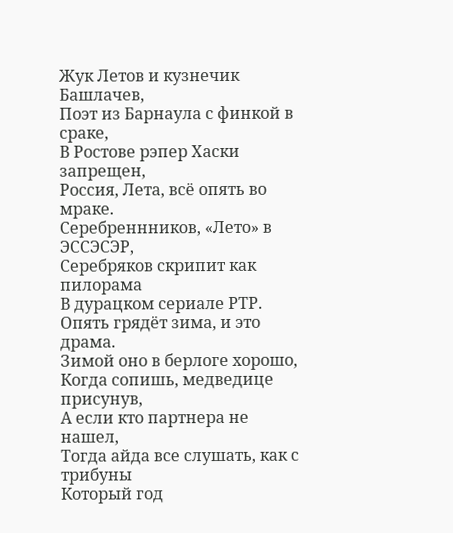Жук Летов и кузнечик Башлачев,
Поэт из Барнаула с финкой в сраке,
В Ростове рэпер Хаски запрещен,
Россия, Лета, всё опять во мраке.
Серебреннников, «Лето» в ЭССЭСЭР,
Серебряков скрипит как пилорама
В дурацком сериале РТР.
Опять грядёт зима, и это драма.
Зимой оно в берлоге хорошо,
Когда сопишь, медведице присунув,
А если кто партнера не нашел,
Тогда айда все слушать, как с трибуны
Который год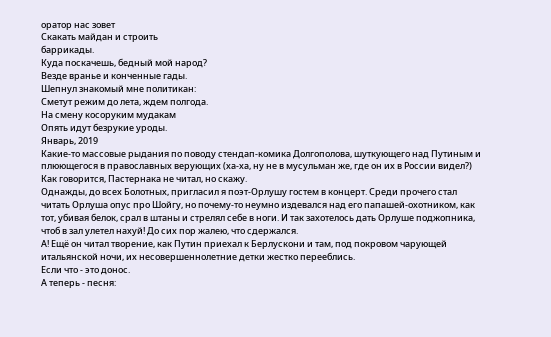оратор нас зовет
Скакать майдан и строить
баррикады.
Куда поскачешь, бедный мой народ?
Везде вранье и конченные гады.
Шепнул знакомый мне политикан:
Сметут режим до лета, ждем полгода.
На смену косоруким мудакам
Опять идут безрукие уроды.
Январь, 2019
Какие-то массовые рыдания по поводу стендап-комика Долгополова, шуткующего над Путиным и плюющегося в православных верующих (ха-ха, ну не в мусульман же, где он их в России видел?)
Как говорится, Пастернака не читал, но скажу.
Однажды, до всех Болотных, пригласил я поэт-Орлушу гостем в концерт. Среди прочего стал читать Орлуша опус про Шойгу, но почему-то неумно издевался над его папашей-охотником, как тот, убивая белок, срал в штаны и стрелял себе в ноги. И так захотелось дать Орлуше поджопника, чтоб в зал улетел нахуй! До сих пор жалею, что сдержался.
А! Ещё он читал творение, как Путин приехал к Берлускони и там, под покровом чарующей итальянской ночи, их несовершеннолетние детки жестко перееблись.
Если что - это донос.
А теперь - песня: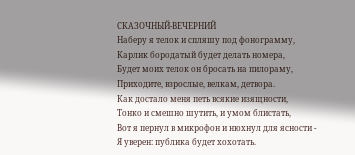СКАЗОЧНЫЙ-ВЕЧЕРНИЙ
Наберу я телок и спляшу под фонограмму,
Карлик бородатый будет делать номера,
Будет моих телок он бросать на пилораму,
Приходите, взрослые, велкам, детвора.
Как достало меня петь всякие изящности,
Тонко и смешно шутить, и умом блистать,
Вот я пернул в микрофон и нюхнул для ясности -
Я уверен: публика будет хохотать.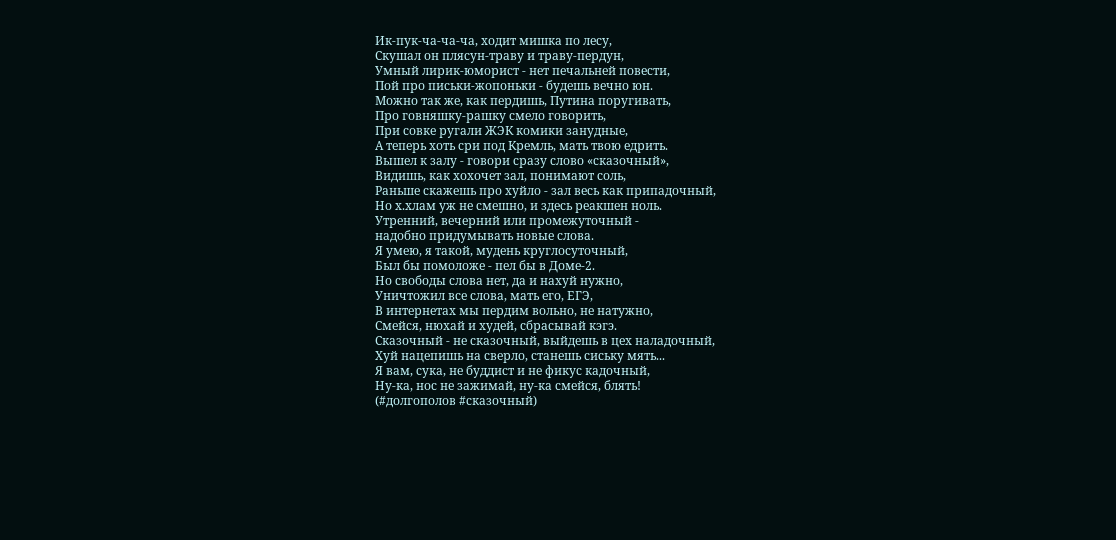Ик-пук-ча-ча-ча, ходит мишка по лесу,
Скушал он плясун-траву и траву-пердун,
Умный лирик-юморист - нет печальней повести,
Пой про письки-жопоньки - будешь вечно юн.
Можно так же, как пердишь, Путина поругивать,
Про говняшку-рашку смело говорить,
При совке ругали ЖЭК комики занудные,
А теперь хоть сри под Кремль, мать твою едрить.
Вышел к залу - говори сразу слово «сказочный»,
Видишь, как хохочет зал, понимают соль,
Раньше скажешь про хуйло - зал весь как припадочный,
Но х.хлам уж не смешно, и здесь реакшен ноль.
Утренний, вечерний или промежуточный -
надобно придумывать новые слова.
Я умею, я такой, мудень круглосуточный,
Был бы помоложе - пел бы в Доме-2.
Но свободы слова нет, да и нахуй нужно,
Уничтожил все слова, мать его, ЕГЭ,
В интернетах мы пердим вольно, не натужно,
Смейся, нюхай и худей, сбрасывай кэгэ.
Сказочный - не сказочный, выйдешь в цех наладочный,
Хуй нацепишь на сверло, станешь сиську мять...
Я вам, сука, не буддист и не фикус кадочный,
Ну-ка, нос не зажимай, ну-ка смейся, блять!
(#долгополов #сказочный)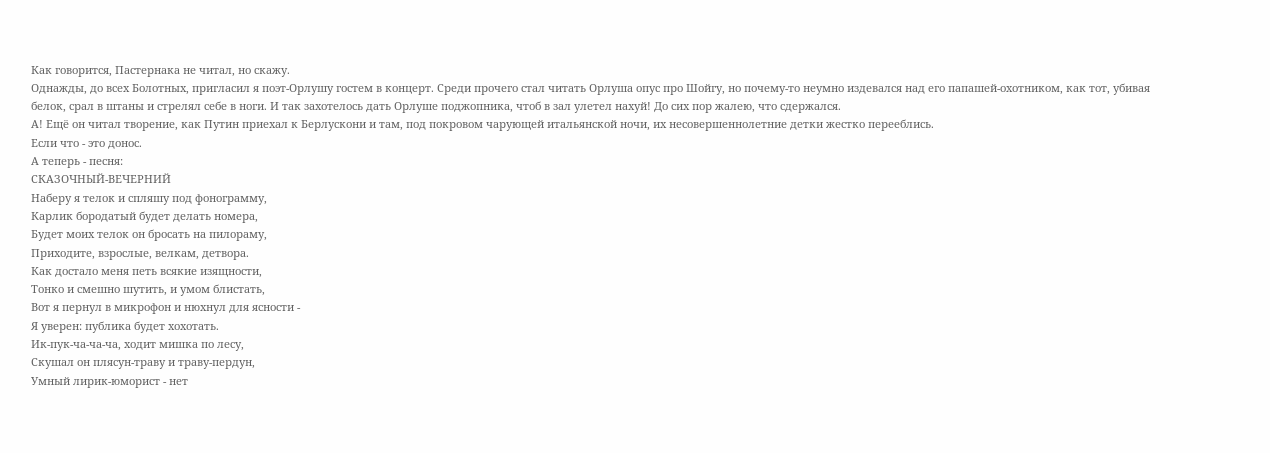Как говорится, Пастернака не читал, но скажу.
Однажды, до всех Болотных, пригласил я поэт-Орлушу гостем в концерт. Среди прочего стал читать Орлуша опус про Шойгу, но почему-то неумно издевался над его папашей-охотником, как тот, убивая белок, срал в штаны и стрелял себе в ноги. И так захотелось дать Орлуше поджопника, чтоб в зал улетел нахуй! До сих пор жалею, что сдержался.
А! Ещё он читал творение, как Путин приехал к Берлускони и там, под покровом чарующей итальянской ночи, их несовершеннолетние детки жестко перееблись.
Если что - это донос.
А теперь - песня:
СКАЗОЧНЫЙ-ВЕЧЕРНИЙ
Наберу я телок и спляшу под фонограмму,
Карлик бородатый будет делать номера,
Будет моих телок он бросать на пилораму,
Приходите, взрослые, велкам, детвора.
Как достало меня петь всякие изящности,
Тонко и смешно шутить, и умом блистать,
Вот я пернул в микрофон и нюхнул для ясности -
Я уверен: публика будет хохотать.
Ик-пук-ча-ча-ча, ходит мишка по лесу,
Скушал он плясун-траву и траву-пердун,
Умный лирик-юморист - нет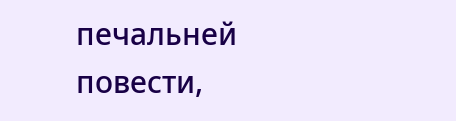печальней повести,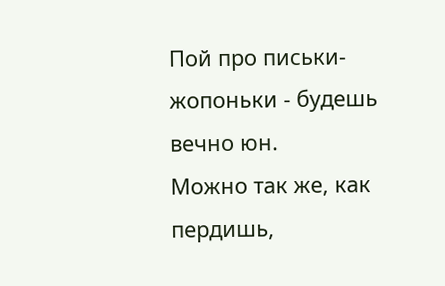Пой про письки-жопоньки - будешь вечно юн.
Можно так же, как пердишь,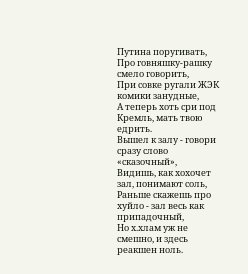Путина поругивать,
Про говняшку-рашку смело говорить,
При совке ругали ЖЭК комики занудные,
А теперь хоть сри под Кремль, мать твою едрить.
Вышел к залу - говори сразу слово «сказочный»,
Видишь, как хохочет зал, понимают соль,
Раньше скажешь про хуйло - зал весь как припадочный,
Но х.хлам уж не смешно, и здесь реакшен ноль.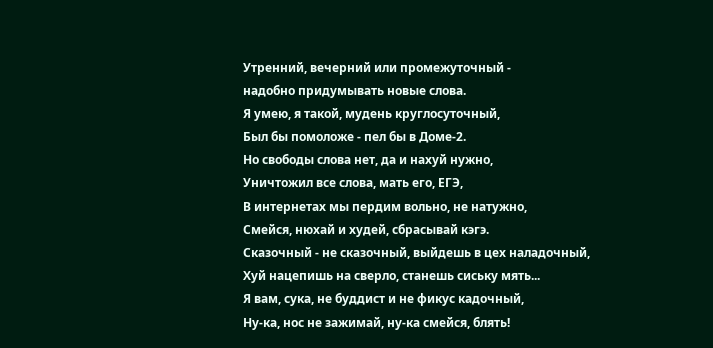Утренний, вечерний или промежуточный -
надобно придумывать новые слова.
Я умею, я такой, мудень круглосуточный,
Был бы помоложе - пел бы в Доме-2.
Но свободы слова нет, да и нахуй нужно,
Уничтожил все слова, мать его, ЕГЭ,
В интернетах мы пердим вольно, не натужно,
Смейся, нюхай и худей, сбрасывай кэгэ.
Сказочный - не сказочный, выйдешь в цех наладочный,
Хуй нацепишь на сверло, станешь сиську мять...
Я вам, сука, не буддист и не фикус кадочный,
Ну-ка, нос не зажимай, ну-ка смейся, блять!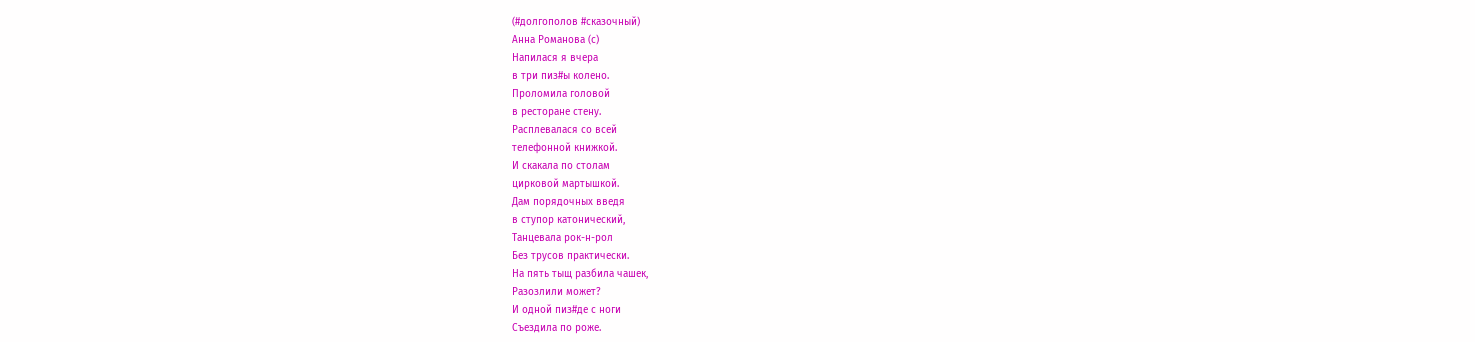(#долгополов #сказочный)
Анна Романова (с)
Напилася я вчера
в три пиз#ы колено.
Проломила головой
в ресторане стену.
Расплевалася со всей
телефонной книжкой.
И скакала по столам
цирковой мартышкой.
Дам порядочных введя
в ступор катонический,
Танцевала рок-н-рол
Без трусов практически.
На пять тыщ разбила чашек,
Разозлили может?
И одной пиз#де с ноги
Съездила по роже.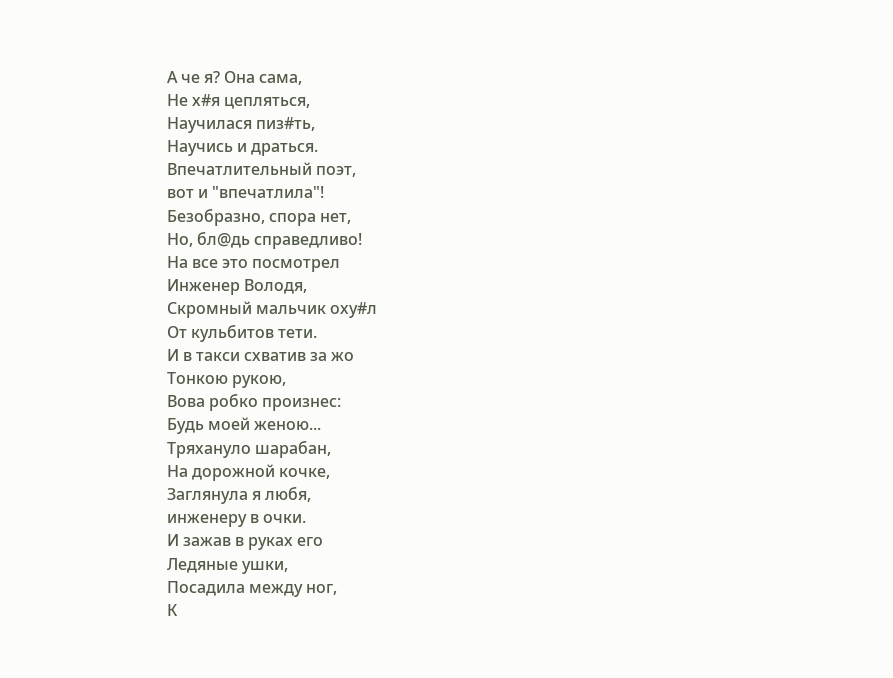А че я? Она сама,
Не х#я цепляться,
Научилася пиз#ть,
Научись и драться.
Впечатлительный поэт,
вот и "впечатлила"!
Безобразно, спора нет,
Но, бл@дь справедливо!
На все это посмотрел
Инженер Володя,
Скромный мальчик оху#л
От кульбитов тети.
И в такси схватив за жо
Тонкою рукою,
Вова робко произнес:
Будь моей женою...
Тряхануло шарабан,
На дорожной кочке,
Заглянула я любя,
инженеру в очки.
И зажав в руках его
Ледяные ушки,
Посадила между ног,
К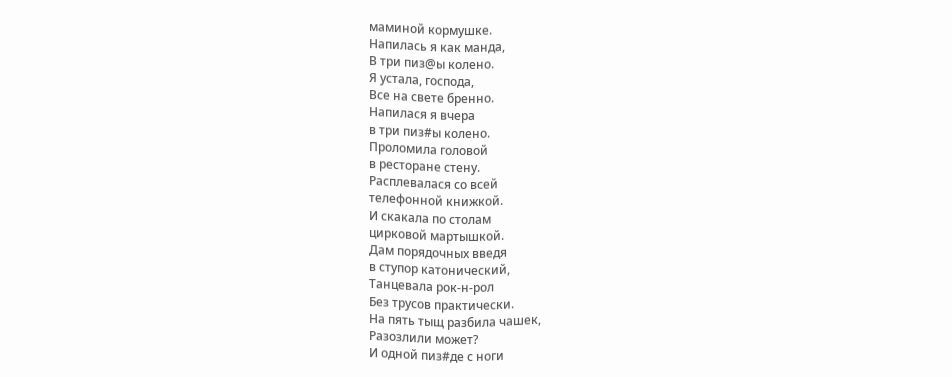маминой кормушке.
Напилась я как манда,
В три пиз@ы колено.
Я устала, господа,
Все на свете бренно.
Напилася я вчера
в три пиз#ы колено.
Проломила головой
в ресторане стену.
Расплевалася со всей
телефонной книжкой.
И скакала по столам
цирковой мартышкой.
Дам порядочных введя
в ступор катонический,
Танцевала рок-н-рол
Без трусов практически.
На пять тыщ разбила чашек,
Разозлили может?
И одной пиз#де с ноги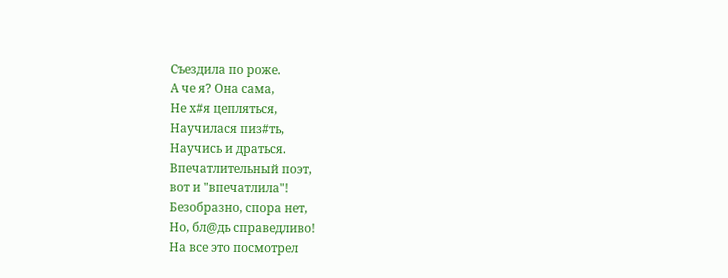Съездила по роже.
А че я? Она сама,
Не х#я цепляться,
Научилася пиз#ть,
Научись и драться.
Впечатлительный поэт,
вот и "впечатлила"!
Безобразно, спора нет,
Но, бл@дь справедливо!
На все это посмотрел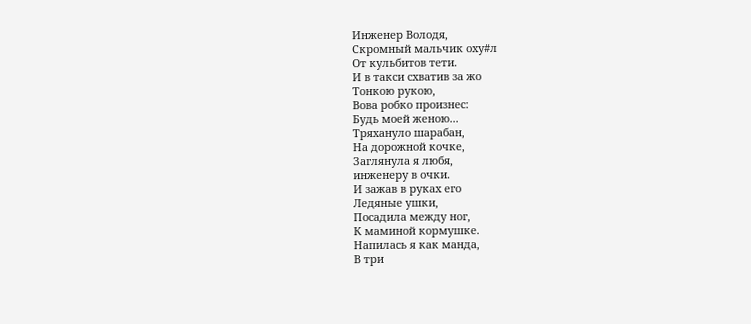Инженер Володя,
Скромный мальчик оху#л
От кульбитов тети.
И в такси схватив за жо
Тонкою рукою,
Вова робко произнес:
Будь моей женою...
Тряхануло шарабан,
На дорожной кочке,
Заглянула я любя,
инженеру в очки.
И зажав в руках его
Ледяные ушки,
Посадила между ног,
К маминой кормушке.
Напилась я как манда,
В три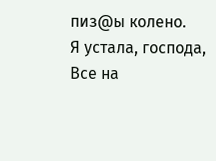пиз@ы колено.
Я устала, господа,
Все на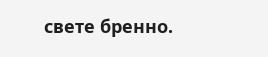свете бренно.